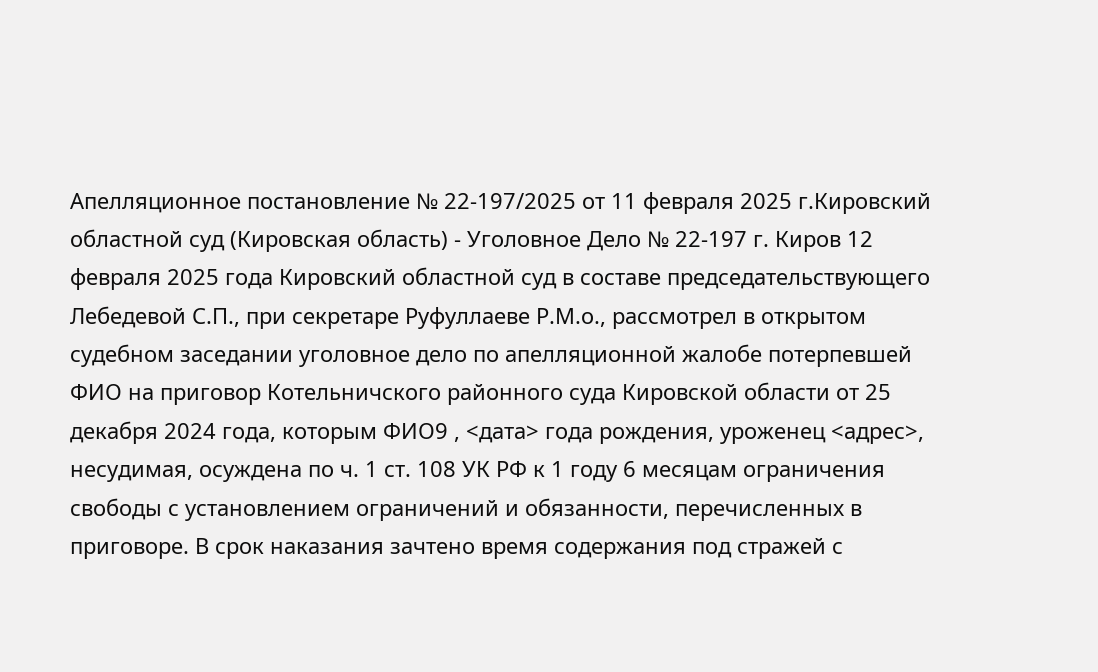Апелляционное постановление № 22-197/2025 от 11 февраля 2025 г.Кировский областной суд (Кировская область) - Уголовное Дело № 22-197 г. Киров 12 февраля 2025 года Кировский областной суд в составе председательствующего Лебедевой С.П., при секретаре Руфуллаеве Р.М.о., рассмотрел в открытом судебном заседании уголовное дело по апелляционной жалобе потерпевшей ФИО на приговор Котельничского районного суда Кировской области от 25 декабря 2024 года, которым ФИО9 , <дата> года рождения, уроженец <адрес>, несудимая, осуждена по ч. 1 ст. 108 УК РФ к 1 году 6 месяцам ограничения свободы с установлением ограничений и обязанности, перечисленных в приговоре. В срок наказания зачтено время содержания под стражей с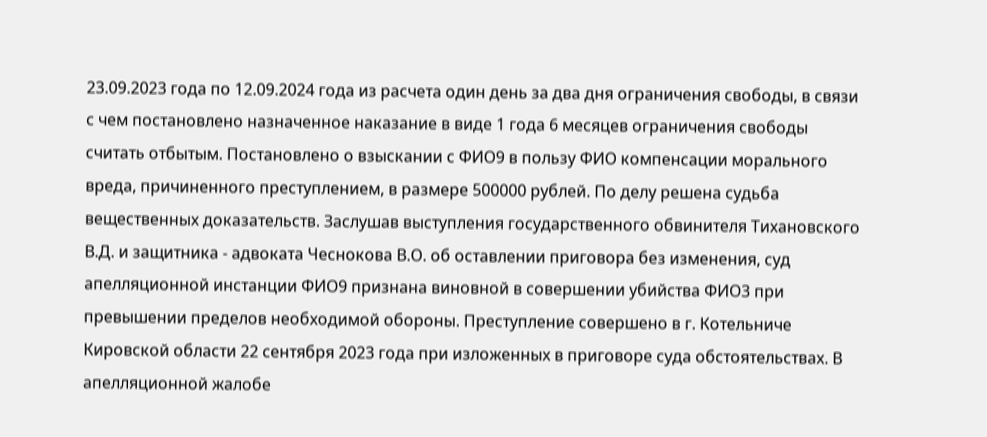23.09.2023 года по 12.09.2024 года из расчета один день за два дня ограничения свободы, в связи с чем постановлено назначенное наказание в виде 1 года 6 месяцев ограничения свободы считать отбытым. Постановлено о взыскании с ФИО9 в пользу ФИО компенсации морального вреда, причиненного преступлением, в размере 500000 рублей. По делу решена судьба вещественных доказательств. Заслушав выступления государственного обвинителя Тихановского В.Д. и защитника - адвоката Чеснокова В.О. об оставлении приговора без изменения, суд апелляционной инстанции ФИО9 признана виновной в совершении убийства ФИО3 при превышении пределов необходимой обороны. Преступление совершено в г. Котельниче Кировской области 22 сентября 2023 года при изложенных в приговоре суда обстоятельствах. В апелляционной жалобе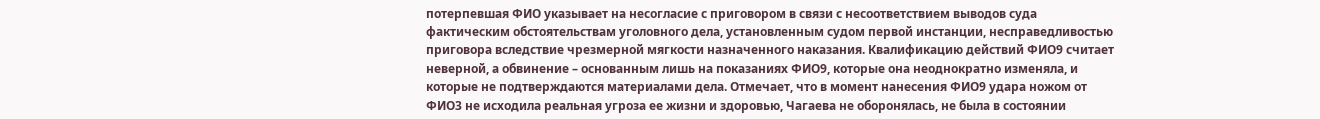потерпевшая ФИО указывает на несогласие с приговором в связи с несоответствием выводов суда фактическим обстоятельствам уголовного дела, установленным судом первой инстанции, несправедливостью приговора вследствие чрезмерной мягкости назначенного наказания. Квалификацию действий ФИО9 считает неверной, а обвинение – основанным лишь на показаниях ФИО9, которые она неоднократно изменяла, и которые не подтверждаются материалами дела. Отмечает, что в момент нанесения ФИО9 удара ножом от ФИО3 не исходила реальная угроза ее жизни и здоровью, Чагаева не оборонялась, не была в состоянии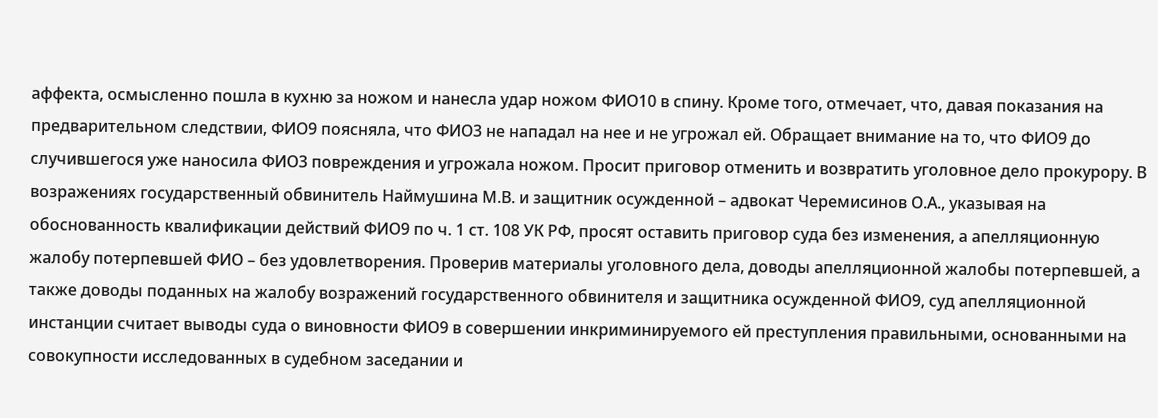аффекта, осмысленно пошла в кухню за ножом и нанесла удар ножом ФИО10 в спину. Кроме того, отмечает, что, давая показания на предварительном следствии, ФИО9 поясняла, что ФИО3 не нападал на нее и не угрожал ей. Обращает внимание на то, что ФИО9 до случившегося уже наносила ФИО3 повреждения и угрожала ножом. Просит приговор отменить и возвратить уголовное дело прокурору. В возражениях государственный обвинитель Наймушина М.В. и защитник осужденной – адвокат Черемисинов О.А., указывая на обоснованность квалификации действий ФИО9 по ч. 1 ст. 108 УК РФ, просят оставить приговор суда без изменения, а апелляционную жалобу потерпевшей ФИО – без удовлетворения. Проверив материалы уголовного дела, доводы апелляционной жалобы потерпевшей, а также доводы поданных на жалобу возражений государственного обвинителя и защитника осужденной ФИО9, суд апелляционной инстанции считает выводы суда о виновности ФИО9 в совершении инкриминируемого ей преступления правильными, основанными на совокупности исследованных в судебном заседании и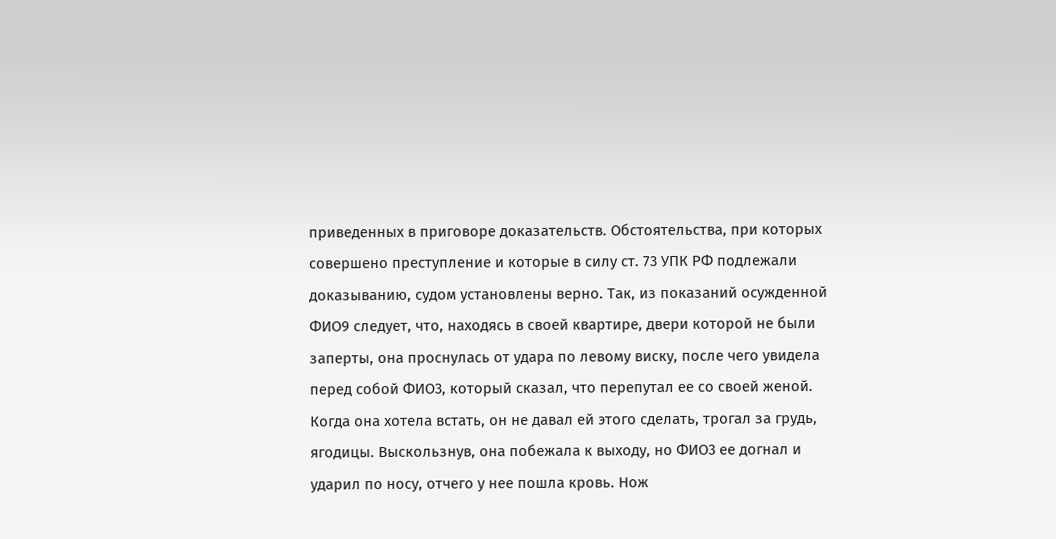приведенных в приговоре доказательств. Обстоятельства, при которых совершено преступление и которые в силу ст. 73 УПК РФ подлежали доказыванию, судом установлены верно. Так, из показаний осужденной ФИО9 следует, что, находясь в своей квартире, двери которой не были заперты, она проснулась от удара по левому виску, после чего увидела перед собой ФИО3, который сказал, что перепутал ее со своей женой. Когда она хотела встать, он не давал ей этого сделать, трогал за грудь, ягодицы. Выскользнув, она побежала к выходу, но ФИО3 ее догнал и ударил по носу, отчего у нее пошла кровь. Нож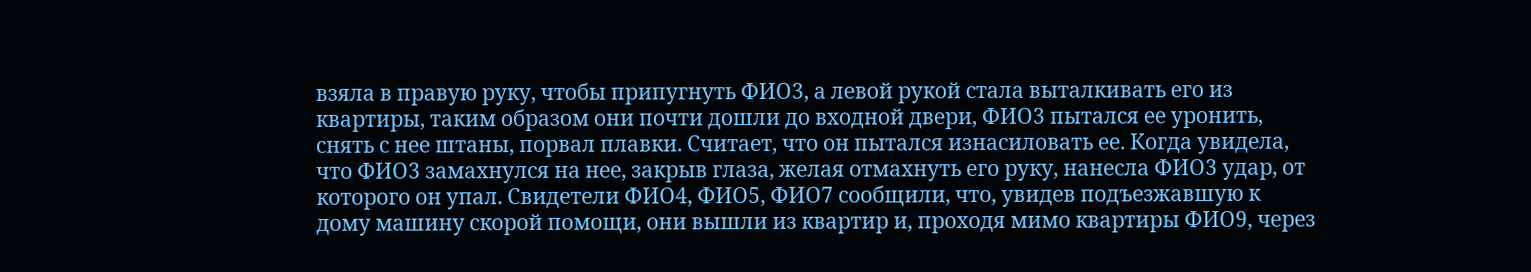взяла в правую руку, чтобы припугнуть ФИО3, а левой рукой стала выталкивать его из квартиры, таким образом они почти дошли до входной двери, ФИО3 пытался ее уронить, снять с нее штаны, порвал плавки. Считает, что он пытался изнасиловать ее. Когда увидела, что ФИО3 замахнулся на нее, закрыв глаза, желая отмахнуть его руку, нанесла ФИО3 удар, от которого он упал. Свидетели ФИО4, ФИО5, ФИО7 сообщили, что, увидев подъезжавшую к дому машину скорой помощи, они вышли из квартир и, проходя мимо квартиры ФИО9, через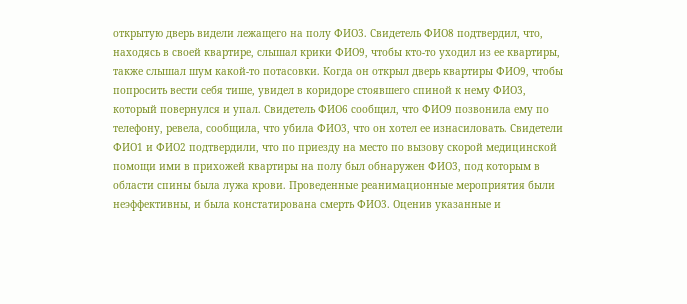открытую дверь видели лежащего на полу ФИО3. Свидетель ФИО8 подтвердил, что, находясь в своей квартире, слышал крики ФИО9, чтобы кто-то уходил из ее квартиры, также слышал шум какой-то потасовки. Когда он открыл дверь квартиры ФИО9, чтобы попросить вести себя тише, увидел в коридоре стоявшего спиной к нему ФИО3, который повернулся и упал. Свидетель ФИО6 сообщил, что ФИО9 позвонила ему по телефону, ревела, сообщила, что убила ФИО3, что он хотел ее изнасиловать. Свидетели ФИО1 и ФИО2 подтвердили, что по приезду на место по вызову скорой медицинской помощи ими в прихожей квартиры на полу был обнаружен ФИО3, под которым в области спины была лужа крови. Проведенные реанимационные мероприятия были неэффективны, и была констатирована смерть ФИО3. Оценив указанные и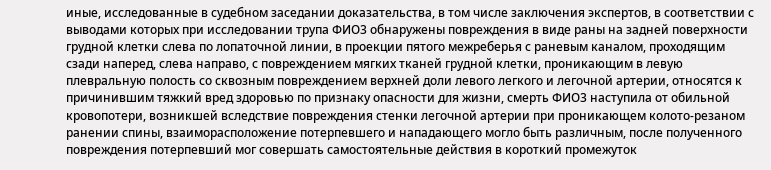иные, исследованные в судебном заседании доказательства, в том числе заключения экспертов, в соответствии с выводами которых при исследовании трупа ФИО3 обнаружены повреждения в виде раны на задней поверхности грудной клетки слева по лопаточной линии, в проекции пятого межреберья с раневым каналом, проходящим сзади наперед, слева направо, с повреждением мягких тканей грудной клетки, проникающим в левую плевральную полость со сквозным повреждением верхней доли левого легкого и легочной артерии, относятся к причинившим тяжкий вред здоровью по признаку опасности для жизни, смерть ФИО3 наступила от обильной кровопотери, возникшей вследствие повреждения стенки легочной артерии при проникающем колото-резаном ранении спины, взаиморасположение потерпевшего и нападающего могло быть различным, после полученного повреждения потерпевший мог совершать самостоятельные действия в короткий промежуток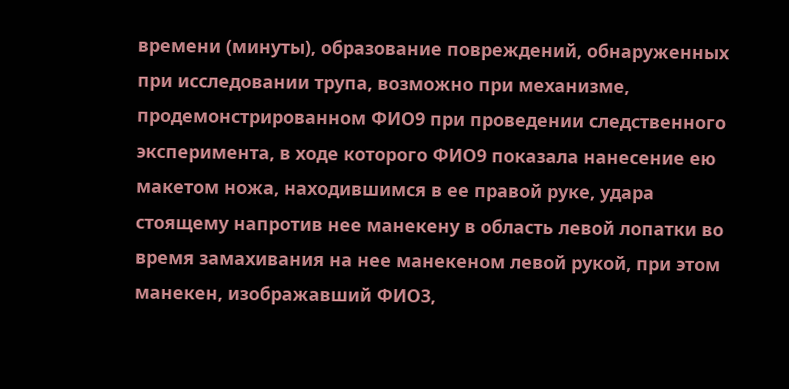времени (минуты), образование повреждений, обнаруженных при исследовании трупа, возможно при механизме, продемонстрированном ФИО9 при проведении следственного эксперимента, в ходе которого ФИО9 показала нанесение ею макетом ножа, находившимся в ее правой руке, удара стоящему напротив нее манекену в область левой лопатки во время замахивания на нее манекеном левой рукой, при этом манекен, изображавший ФИО3,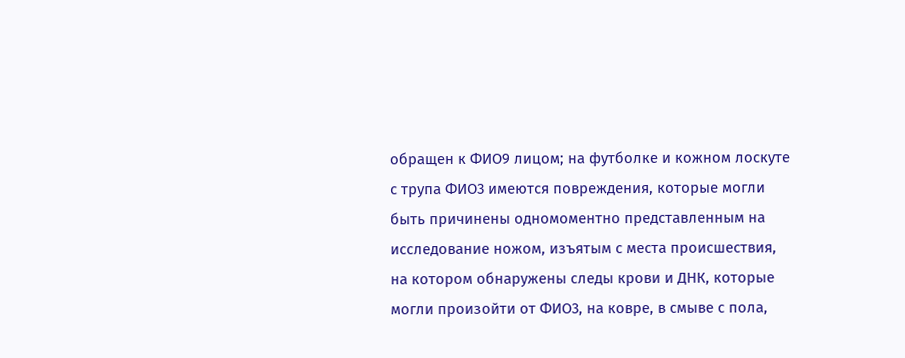обращен к ФИО9 лицом; на футболке и кожном лоскуте с трупа ФИО3 имеются повреждения, которые могли быть причинены одномоментно представленным на исследование ножом, изъятым с места происшествия, на котором обнаружены следы крови и ДНК, которые могли произойти от ФИО3, на ковре, в смыве с пола,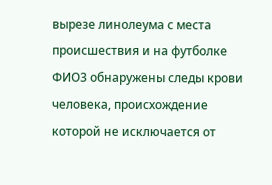вырезе линолеума с места происшествия и на футболке ФИО3 обнаружены следы крови человека, происхождение которой не исключается от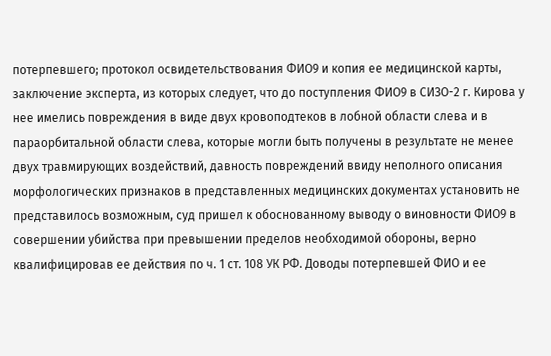потерпевшего; протокол освидетельствования ФИО9 и копия ее медицинской карты, заключение эксперта, из которых следует, что до поступления ФИО9 в СИЗО-2 г. Кирова у нее имелись повреждения в виде двух кровоподтеков в лобной области слева и в параорбитальной области слева, которые могли быть получены в результате не менее двух травмирующих воздействий, давность повреждений ввиду неполного описания морфологических признаков в представленных медицинских документах установить не представилось возможным, суд пришел к обоснованному выводу о виновности ФИО9 в совершении убийства при превышении пределов необходимой обороны, верно квалифицировав ее действия по ч. 1 ст. 108 УК РФ. Доводы потерпевшей ФИО и ее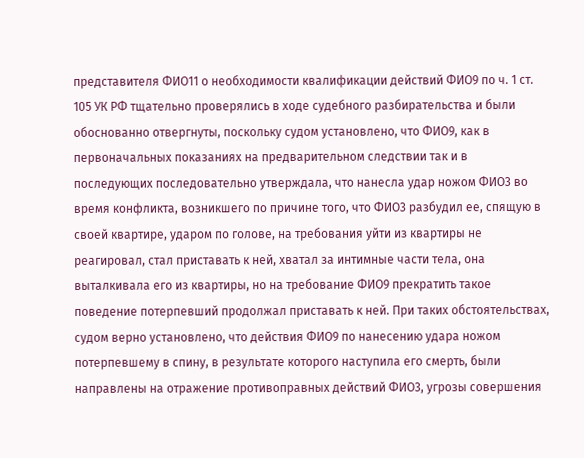представителя ФИО11 о необходимости квалификации действий ФИО9 по ч. 1 ст. 105 УК РФ тщательно проверялись в ходе судебного разбирательства и были обоснованно отвергнуты, поскольку судом установлено, что ФИО9, как в первоначальных показаниях на предварительном следствии так и в последующих последовательно утверждала, что нанесла удар ножом ФИО3 во время конфликта, возникшего по причине того, что ФИО3 разбудил ее, спящую в своей квартире, ударом по голове, на требования уйти из квартиры не реагировал, стал приставать к ней, хватал за интимные части тела, она выталкивала его из квартиры, но на требование ФИО9 прекратить такое поведение потерпевший продолжал приставать к ней. При таких обстоятельствах, судом верно установлено, что действия ФИО9 по нанесению удара ножом потерпевшему в спину, в результате которого наступила его смерть, были направлены на отражение противоправных действий ФИО3, угрозы совершения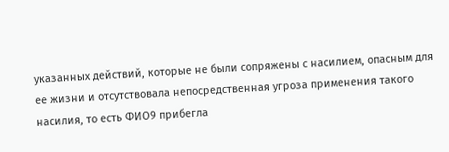указанных действий, которые не были сопряжены с насилием, опасным для ее жизни и отсутствовала непосредственная угроза применения такого насилия, то есть ФИО9 прибегла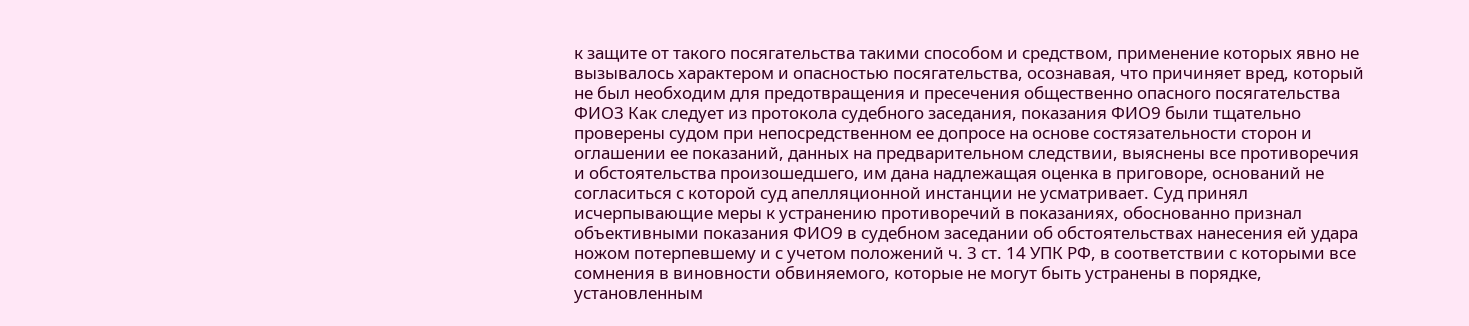к защите от такого посягательства такими способом и средством, применение которых явно не вызывалось характером и опасностью посягательства, осознавая, что причиняет вред, который не был необходим для предотвращения и пресечения общественно опасного посягательства ФИО3 Как следует из протокола судебного заседания, показания ФИО9 были тщательно проверены судом при непосредственном ее допросе на основе состязательности сторон и оглашении ее показаний, данных на предварительном следствии, выяснены все противоречия и обстоятельства произошедшего, им дана надлежащая оценка в приговоре, оснований не согласиться с которой суд апелляционной инстанции не усматривает. Суд принял исчерпывающие меры к устранению противоречий в показаниях, обоснованно признал объективными показания ФИО9 в судебном заседании об обстоятельствах нанесения ей удара ножом потерпевшему и с учетом положений ч. 3 ст. 14 УПК РФ, в соответствии с которыми все сомнения в виновности обвиняемого, которые не могут быть устранены в порядке, установленным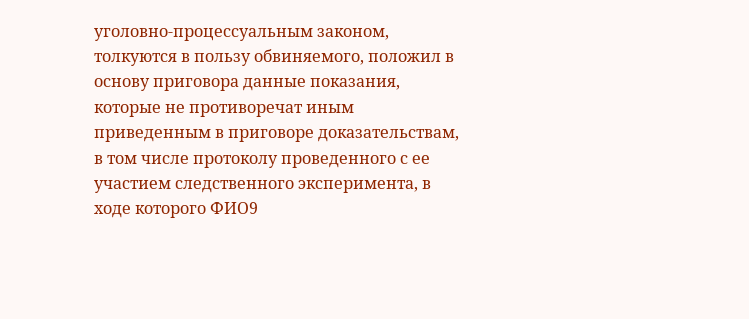уголовно-процессуальным законом, толкуются в пользу обвиняемого, положил в основу приговора данные показания, которые не противоречат иным приведенным в приговоре доказательствам, в том числе протоколу проведенного с ее участием следственного эксперимента, в ходе которого ФИО9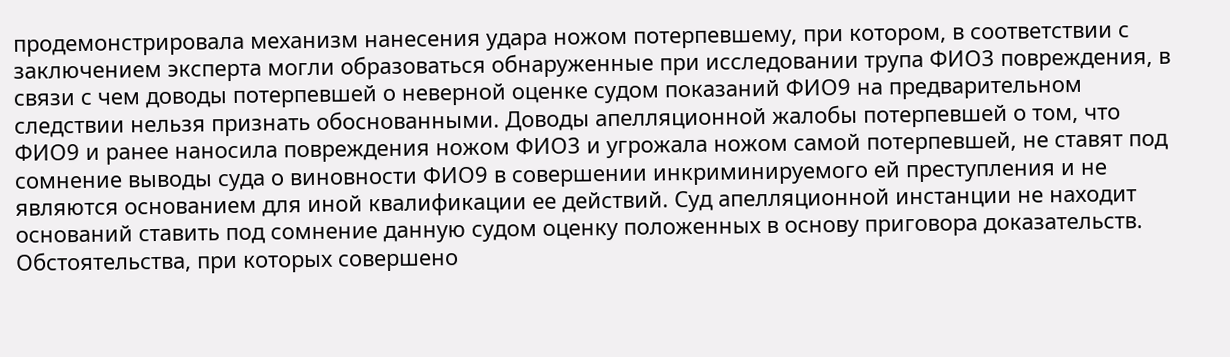продемонстрировала механизм нанесения удара ножом потерпевшему, при котором, в соответствии с заключением эксперта могли образоваться обнаруженные при исследовании трупа ФИО3 повреждения, в связи с чем доводы потерпевшей о неверной оценке судом показаний ФИО9 на предварительном следствии нельзя признать обоснованными. Доводы апелляционной жалобы потерпевшей о том, что ФИО9 и ранее наносила повреждения ножом ФИО3 и угрожала ножом самой потерпевшей, не ставят под сомнение выводы суда о виновности ФИО9 в совершении инкриминируемого ей преступления и не являются основанием для иной квалификации ее действий. Суд апелляционной инстанции не находит оснований ставить под сомнение данную судом оценку положенных в основу приговора доказательств. Обстоятельства, при которых совершено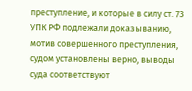преступление, и которые в силу ст. 73 УПК РФ подлежали доказыванию, мотив совершенного преступления, судом установлены верно, выводы суда соответствуют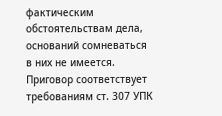фактическим обстоятельствам дела, оснований сомневаться в них не имеется. Приговор соответствует требованиям ст. 307 УПК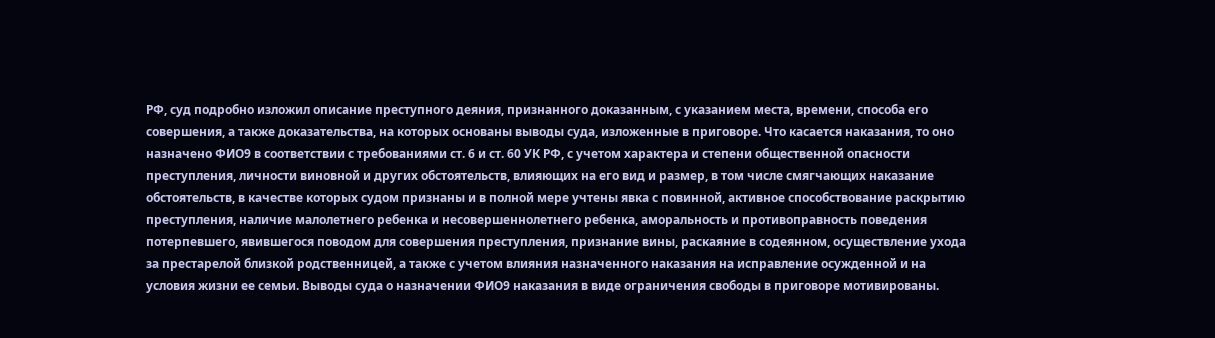РФ, суд подробно изложил описание преступного деяния, признанного доказанным, с указанием места, времени, способа его совершения, а также доказательства, на которых основаны выводы суда, изложенные в приговоре. Что касается наказания, то оно назначено ФИО9 в соответствии с требованиями ст. 6 и ст. 60 УК РФ, с учетом характера и степени общественной опасности преступления, личности виновной и других обстоятельств, влияющих на его вид и размер, в том числе смягчающих наказание обстоятельств, в качестве которых судом признаны и в полной мере учтены явка с повинной, активное способствование раскрытию преступления, наличие малолетнего ребенка и несовершеннолетнего ребенка, аморальность и противоправность поведения потерпевшего, явившегося поводом для совершения преступления, признание вины, раскаяние в содеянном, осуществление ухода за престарелой близкой родственницей, а также с учетом влияния назначенного наказания на исправление осужденной и на условия жизни ее семьи. Выводы суда о назначении ФИО9 наказания в виде ограничения свободы в приговоре мотивированы.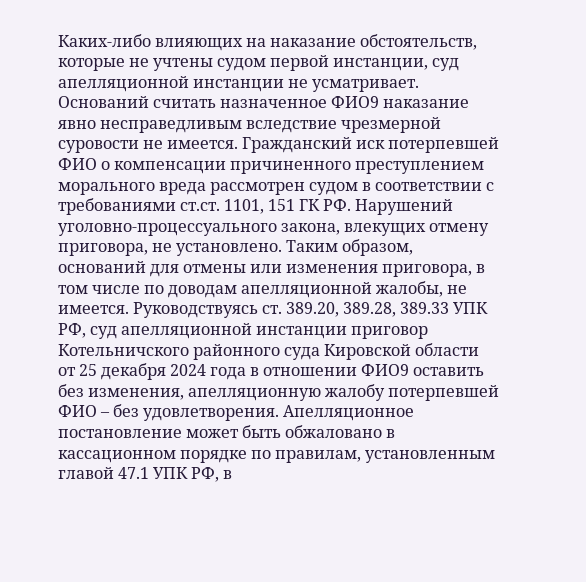Каких-либо влияющих на наказание обстоятельств, которые не учтены судом первой инстанции, суд апелляционной инстанции не усматривает. Оснований считать назначенное ФИО9 наказание явно несправедливым вследствие чрезмерной суровости не имеется. Гражданский иск потерпевшей ФИО о компенсации причиненного преступлением морального вреда рассмотрен судом в соответствии с требованиями ст.ст. 1101, 151 ГК РФ. Нарушений уголовно-процессуального закона, влекущих отмену приговора, не установлено. Таким образом, оснований для отмены или изменения приговора, в том числе по доводам апелляционной жалобы, не имеется. Руководствуясь ст. 389.20, 389.28, 389.33 УПК РФ, суд апелляционной инстанции приговор Котельничского районного суда Кировской области от 25 декабря 2024 года в отношении ФИО9 оставить без изменения, апелляционную жалобу потерпевшей ФИО – без удовлетворения. Апелляционное постановление может быть обжаловано в кассационном порядке по правилам, установленным главой 47.1 УПК РФ, в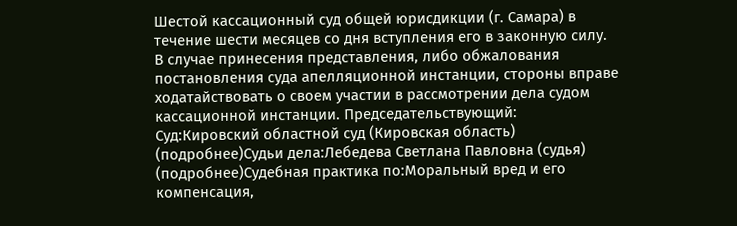Шестой кассационный суд общей юрисдикции (г. Самара) в течение шести месяцев со дня вступления его в законную силу. В случае принесения представления, либо обжалования постановления суда апелляционной инстанции, стороны вправе ходатайствовать о своем участии в рассмотрении дела судом кассационной инстанции. Председательствующий: Суд:Кировский областной суд (Кировская область) (подробнее)Судьи дела:Лебедева Светлана Павловна (судья) (подробнее)Судебная практика по:Моральный вред и его компенсация,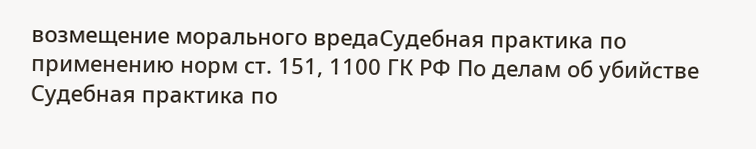возмещение морального вредаСудебная практика по применению норм ст. 151, 1100 ГК РФ По делам об убийстве Судебная практика по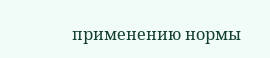применению нормы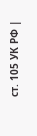ст. 105 УК РФ |